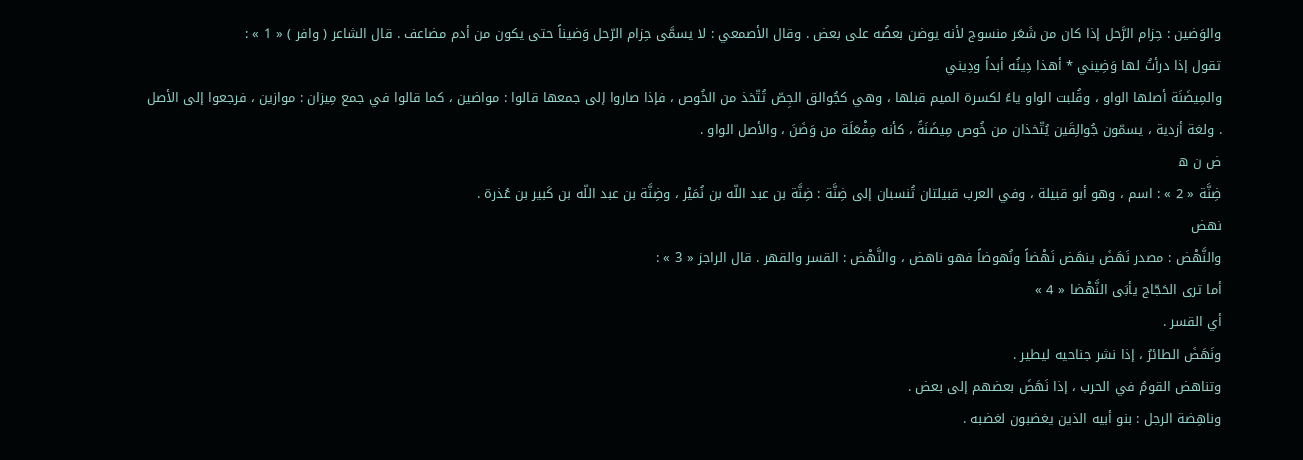والوَضين : حِزام الرَّحل إذا كان من شَعَر منسوج لأنه يوضن بعضُه على بعض . وقال الأصمعي : لا يسمَّى حِزام الرّحل وَضيناً حتى يكون من أدم مضاعف . قال الشاعر ( وافر ) « 1 » :
تقول إذا درأتُ لها وَضِيني * أهذا دِينُه أبداً ودِيني
والمِيضَنَة أصلها الواو ، وقُلبت الواو ياءً لكسرة الميم قبلها ، وهي كجُوالق الجِصّ تُتّخذ من الخُوص ، فإذا صاروا إلى جمعها قالوا : مواضين ، كما قالوا في جمع مِيزان : موازين ، فرجعوا إلى الأصل . ولغة أزدية ، يسمّون جُوالِقَين يُتّخذان من خُوص مِيضَنَةً ، كأنه مِفْعَلَة من وَضَنَ ، والأصل الواو .
ض ن ه
ضِنَّة « 2 » : اسم ، وهو أبو قبيلة ، وفي العرب قبيلتان تُنسبان إلى ضِنَّة : ضِنَّة بن عبد اللّه بن نُمَيْر ، وضِنَّة بن عبد اللّه بن كَبير بن عُذرة .
نهض
والنَّهْض : مصدر نَهَضَ ينهَض نَهْضاً ونُهوضاً فهو ناهض ، والنَّهْض : القسر والقهر . قال الراجز « 3 » :
أما ترى الحَجّاج يأبَى النَّهْضا « 4 »
أي القسر .
ونَهَضَ الطائرُ ، إذا نشر جناحيه ليطير .
وتناهض القومُ في الحرب ، إذا نَهَضَ بعضهم إلى بعض .
وناهِضة الرجل : بنو أبيه الذين يغضبون لغضبه .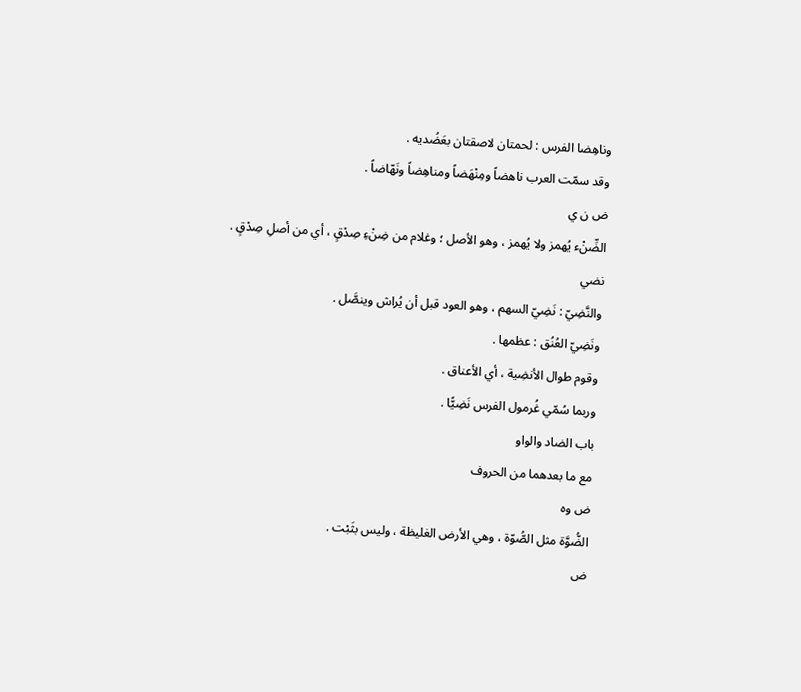وناهِضا الفرس : لحمتان لاصقتان بعَضُديه .
وقد سمّت العرب ناهضاً ومِنْهَضاً ومناهِضاً ونَهّاضاً .
ض ن ي
الضِّنْء يُهمز ولا يُهمز ، وهو الأصل ؛ وغلام من ضِنْءِ صِدْقٍ ، أي من أصلِ صِدْقٍ .
نضي
والنَّضِيّ : نَضِيّ السهم ، وهو العود قبل أن يُراش وينصَّل .
ونَضِيّ العُنُق : عظمها .
وقوم طوال الأنضِية ، أي الأعناق .
وربما سُمّي غُرمول الفرس نَضِيًّا .
باب الضاد والواو
مع ما بعدهما من الحروف
ض وه
الضُّوَّة مثل الصُّوّة ، وهي الأرض الغليظة ، وليس بثَبْت .
ض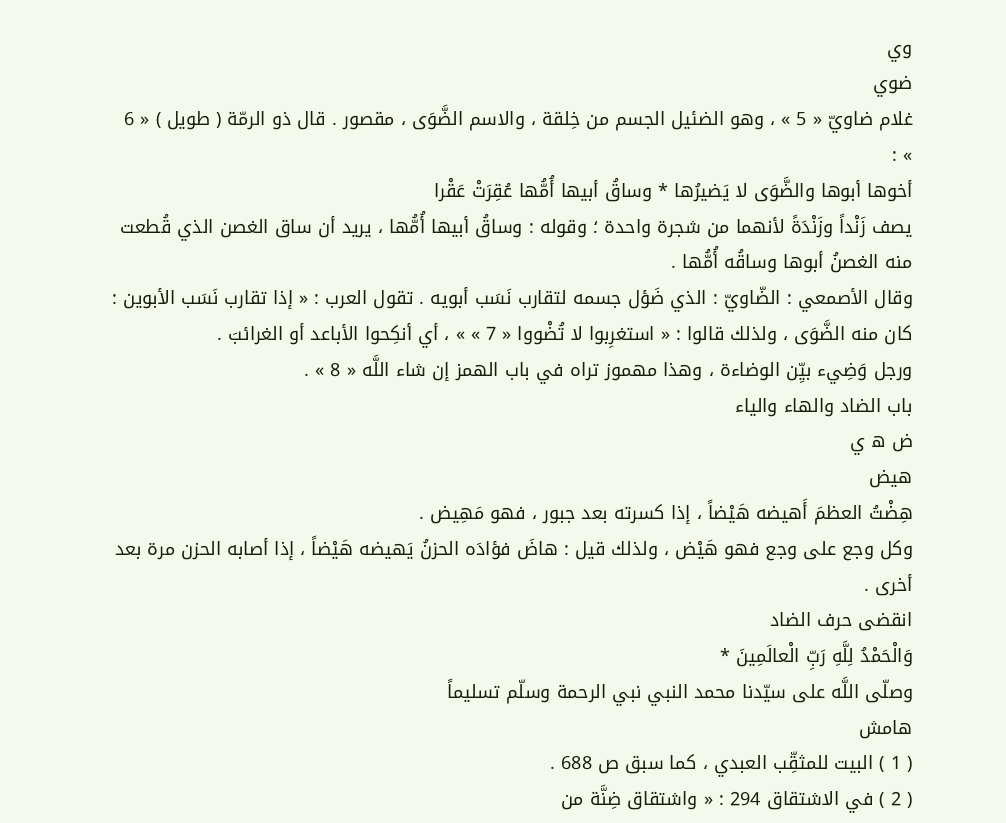وي
ضوي
غلام ضاويّ « 5 » ، وهو الضئيل الجسم من خِلقة ، والاسم الضَّوَى ، مقصور . قال ذو الرمّة ( طويل ) « 6 » :
أخوها أبوها والضَّوَى لا يَضيرُها * وساقُ أبيها أُمُّها عُقِرَتْ عَقْرا
يصف زَنْداً وزَنْدَةً لأنهما من شجرة واحدة ؛ وقوله : وساقُ أبيها أُمُّها ، يريد أن ساق الغصن الذي قُطعت منه الغصنُ أبوها وساقُه أُمُّها .
وقال الأصمعي : الضّاويّ : الذي ضَؤل جسمه لتقارب نَسَب أبويه . تقول العرب : « إذا تقارب نَسَب الأبوين : كان منه الضَّوَى ، ولذلك قالوا : « استغرِبوا لا تُضْووا « 7 » » ، أي أنكِحوا الأباعد أو الغرائبَ .
ورجل وَضِيء بيِّن الوضاءة ، وهذا مهموز تراه في باب الهمز إن شاء اللَّه « 8 » .
باب الضاد والهاء والياء
ض ه ي
هيض
هِضْتُ العظمَ أَهيضه هَيْضاً ، إذا كسرته بعد جبور ، فهو مَهِيض .
وكل وجع على وجع فهو هَيْض ، ولذلك قيل : هاضَ فؤادَه الحزنُ يَهيضه هَيْضاً ، إذا أصابه الحزن مرة بعد أخرى .
انقضى حرف الضاد
وَالْحَمْدُ لِلَّهِ رَبِّ الْعالَمِينَ *
وصلّى اللَّه على سيّدنا محمد النبي نبي الرحمة وسلّم تسليماً
هامش
( 1 ) البيت للمثقِّب العبدي ، كما سبق ص 688 .
( 2 ) في الاشتقاق 294 : « واشتقاق ضِنَّة من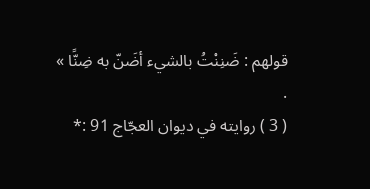قولهم : ضَنِنْتُ بالشيء أضَنّ به ضِنًّا » .
( 3 ) روايته في ديوان العجّاج 91 :*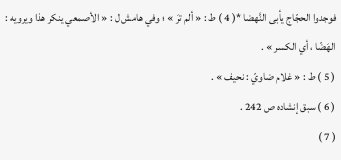فوجدوا الحجّاج يأبى النَّهضا *( 4 ) ط : « ألم ترَ » ؛ وفي هامش ل : « الأصمعي ينكر هذا ويرويه : الهَضّا ، أي الكسر » .
( 5 ) ط : « غلام ضاويّ : نحيف » .
( 6 ) سبق إنشاده ص 242 .
( 7 )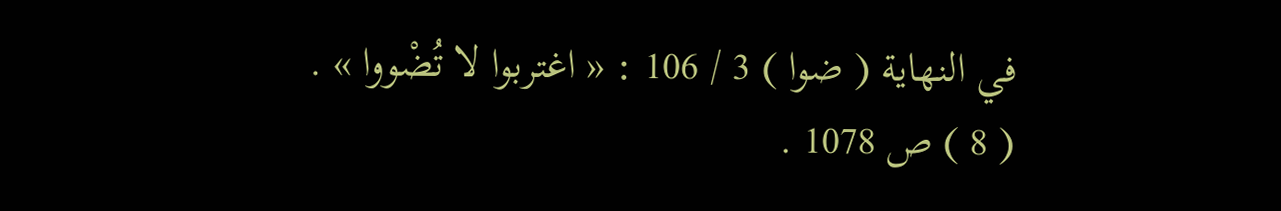في النهاية ( ضوا ) 3 / 106 : « اغتربوا لا تُضْووا » .
( 8 ) ص 1078 .